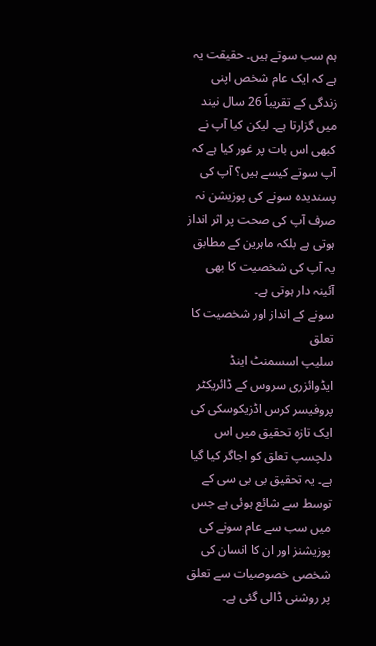ہم سب سوتے ہیں۔ حقیقت یہ ہے کہ ایک عام شخص اپنی زندگی کے تقریباً 26 سال نیند میں گزارتا ہے۔ لیکن کیا آپ نے کبھی اس بات پر غور کیا ہے کہ آپ سوتے کیسے ہیں؟ آپ کی پسندیدہ سونے کی پوزیشن نہ صرف آپ کی صحت پر اثر انداز ہوتی ہے بلکہ ماہرین کے مطابق یہ آپ کی شخصیت کا بھی آئینہ دار ہوتی ہے۔
سونے کے انداز اور شخصیت کا تعلق
سلیپ اسسمنٹ اینڈ ایڈوائزری سروس کے ڈائریکٹر پروفیسر کرس اڈزیکوسکی کی ایک تازہ تحقیق میں اس دلچسپ تعلق کو اجاگر کیا گیا ہے۔ یہ تحقیق بی بی سی کے توسط سے شائع ہوئی ہے جس میں سب سے عام سونے کی پوزیشنز اور ان کا انسان کی شخصی خصوصیات سے تعلق پر روشنی ڈالی گئی ہے۔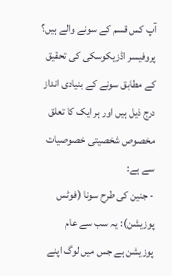آپ کس قسم کے سونے والے ہیں؟
پروفیسر اڈزیکوسکی کی تحقیق کے مطابق سونے کے بنیادی انداز درج ذیل ہیں اور ہر ایک کا تعلق مخصوص شخصیتی خصوصیات سے ہے:
- جنین کی طرح سونا (فوٹس پوزیشن): یہ سب سے عام پوزیشن ہے جس میں لوگ اپنے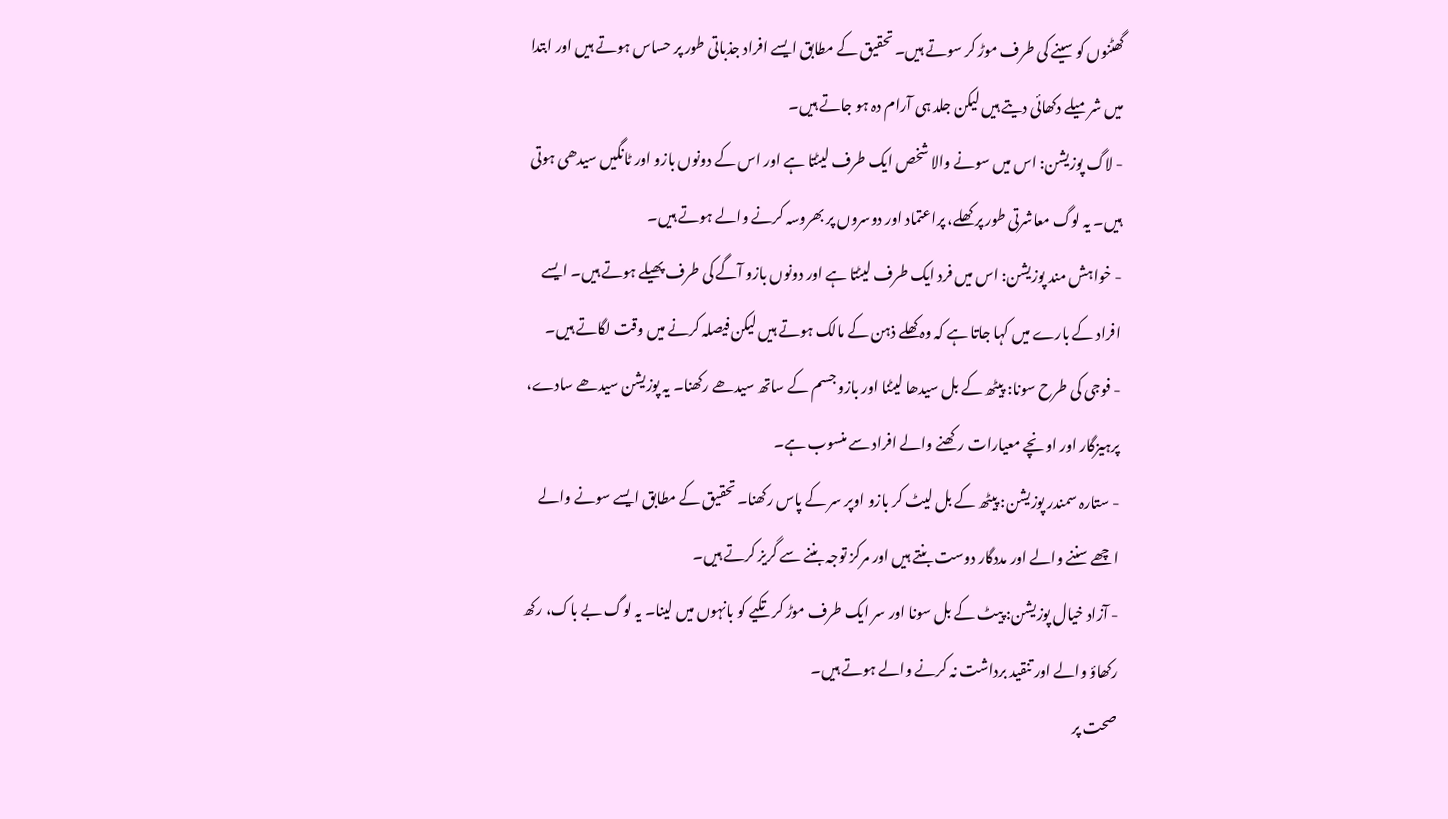گھٹنوں کو سینے کی طرف موڑ کر سوتے ہیں۔ تحقیق کے مطابق ایسے افراد جذباتی طور پر حساس ہوتے ہیں اور ابتدا میں شرمیلے دکھائی دیتے ہیں لیکن جلد ہی آرام دہ ہو جاتے ہیں۔
- لاگ پوزیشن: اس میں سونے والا شخص ایک طرف لیٹتا ہے اور اس کے دونوں بازو اور ٹانگیں سیدھی ہوتی ہیں۔ یہ لوگ معاشرتی طور پر کھلے، پراعتماد اور دوسروں پر بھروسہ کرنے والے ہوتے ہیں۔
- خواہش مند پوزیشن: اس میں فرد ایک طرف لیٹتا ہے اور دونوں بازو آگے کی طرف پھیلے ہوتے ہیں۔ ایسے افراد کے بارے میں کہا جاتا ہے کہ وہ کھلے ذہن کے مالک ہوتے ہیں لیکن فیصلہ کرنے میں وقت لگاتے ہیں۔
- فوجی کی طرح سونا: پیٹھ کے بل سیدھا لیٹنا اور بازو جسم کے ساتھ سیدھے رکھنا۔ یہ پوزیشن سیدھے سادے، پرہیزگار اور اونچے معیارات رکھنے والے افراد سے منسوب ہے۔
- ستارہ سمندر پوزیشن: پیٹھ کے بل لیٹ کر بازو اوپر سر کے پاس رکھنا۔ تحقیق کے مطابق ایسے سونے والے اچھے سننے والے اور مددگار دوست بنتے ہیں اور مرکز توجہ بننے سے گریز کرتے ہیں۔
- آزاد خیال پوزیشن: پیٹ کے بل سونا اور سر ایک طرف موڑ کر تکیے کو بانہوں میں لینا۔ یہ لوگ بے باک، رکھ رکھاؤ والے اور تنقید برداشت نہ کرنے والے ہوتے ہیں۔
صحت پر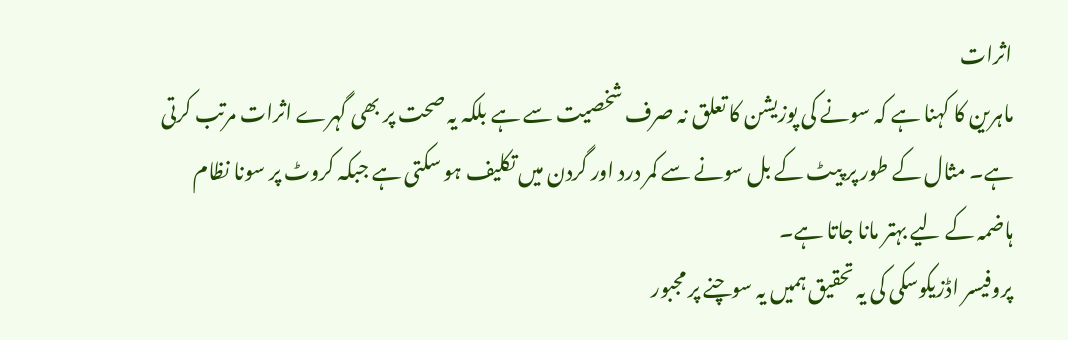اثرات
ماہرین کا کہنا ہے کہ سونے کی پوزیشن کا تعلق نہ صرف شخصیت سے ہے بلکہ یہ صحت پر بھی گہرے اثرات مرتب کرتی ہے۔ مثال کے طور پر پیٹ کے بل سونے سے کمر درد اور گردن میں تکلیف ہو سکتی ہے جبکہ کروٹ پر سونا نظام ہاضمہ کے لیے بہتر مانا جاتا ہے۔
پروفیسر اڈزیکوسکی کی یہ تحقیق ہمیں یہ سوچنے پر مجبور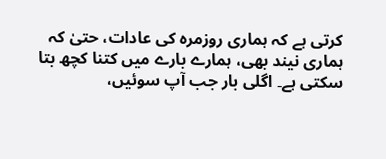کرتی ہے کہ ہماری روزمرہ کی عادات، حتیٰ کہ ہماری نیند بھی، ہمارے بارے میں کتنا کچھ بتا سکتی ہے۔ اگلی بار جب آپ سوئیں،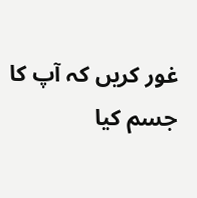غور کریں کہ آپ کا جسم کیا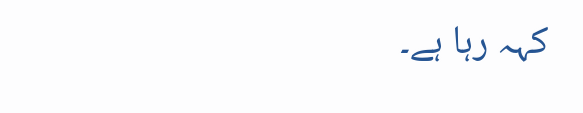کہہ رہا ہے۔